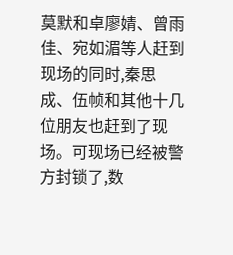莫默和卓廖婧、曾雨佳、宛如湄等人赶到现场的同时,秦思成、伍帧和其他十几位朋友也赶到了现场。可现场已经被警方封锁了,数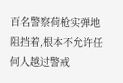百名警察荷枪实弹地阻挡着,根本不允许任何人越过警戒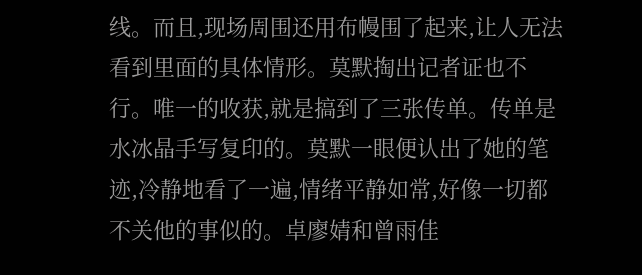线。而且,现场周围还用布幔围了起来,让人无法看到里面的具体情形。莫默掏出记者证也不行。唯一的收获,就是搞到了三张传单。传单是水冰晶手写复印的。莫默一眼便认出了她的笔迹,冷静地看了一遍,情绪平静如常,好像一切都不关他的事似的。卓廖婧和曾雨佳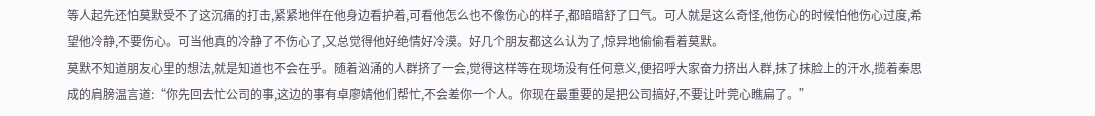等人起先还怕莫默受不了这沉痛的打击,紧紧地伴在他身边看护着,可看他怎么也不像伤心的样子,都暗暗舒了口气。可人就是这么奇怪,他伤心的时候怕他伤心过度,希望他冷静,不要伤心。可当他真的冷静了不伤心了,又总觉得他好绝情好冷漠。好几个朋友都这么认为了,惊异地偷偷看着莫默。
莫默不知道朋友心里的想法,就是知道也不会在乎。随着汹涌的人群挤了一会,觉得这样等在现场没有任何意义,便招呼大家奋力挤出人群,抹了抹脸上的汗水,揽着秦思成的肩膀温言道:“你先回去忙公司的事,这边的事有卓廖婧他们帮忙,不会差你一个人。你现在最重要的是把公司搞好,不要让叶莞心瞧扁了。”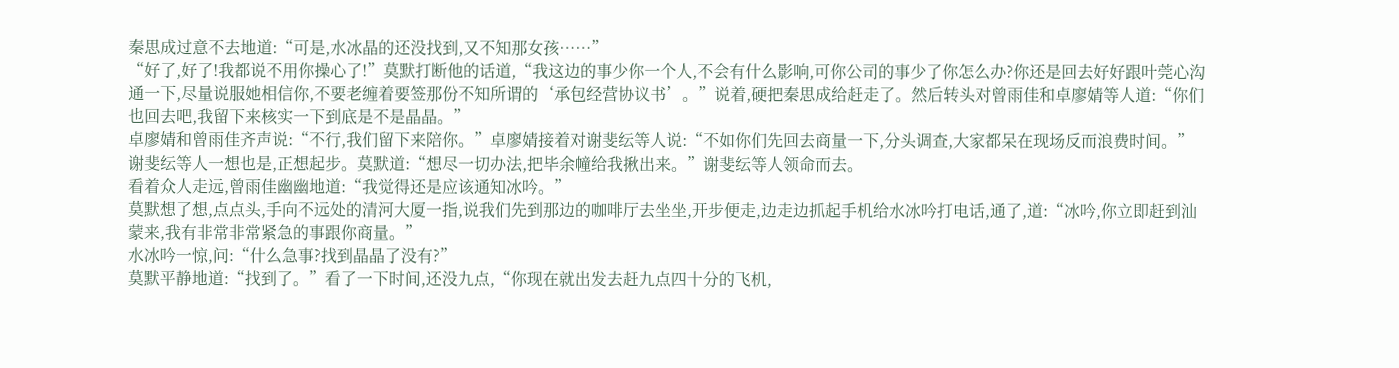秦思成过意不去地道:“可是,水冰晶的还没找到,又不知那女孩……”
“好了,好了!我都说不用你操心了!”莫默打断他的话道,“我这边的事少你一个人,不会有什么影响,可你公司的事少了你怎么办?你还是回去好好跟叶莞心沟通一下,尽量说服她相信你,不要老缠着要签那份不知所谓的‘承包经营协议书’。”说着,硬把秦思成给赶走了。然后转头对曾雨佳和卓廖婧等人道:“你们也回去吧,我留下来核实一下到底是不是晶晶。”
卓廖婧和曾雨佳齐声说:“不行,我们留下来陪你。”卓廖婧接着对谢斐纭等人说:“不如你们先回去商量一下,分头调查,大家都呆在现场反而浪费时间。”谢斐纭等人一想也是,正想起步。莫默道:“想尽一切办法,把毕余幢给我揪出来。”谢斐纭等人领命而去。
看着众人走远,曾雨佳幽幽地道:“我觉得还是应该通知冰吟。”
莫默想了想,点点头,手向不远处的清河大厦一指,说我们先到那边的咖啡厅去坐坐,开步便走,边走边抓起手机给水冰吟打电话,通了,道:“冰吟,你立即赶到汕蒙来,我有非常非常紧急的事跟你商量。”
水冰吟一惊,问:“什么急事?找到晶晶了没有?”
莫默平静地道:“找到了。”看了一下时间,还没九点,“你现在就出发去赶九点四十分的飞机,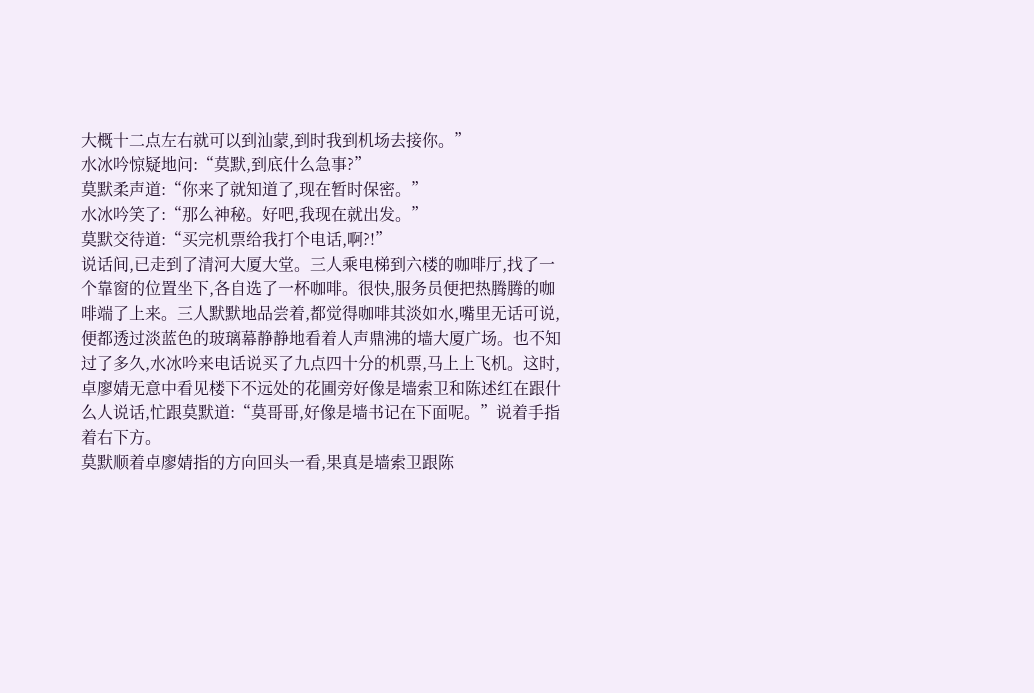大概十二点左右就可以到汕蒙,到时我到机场去接你。”
水冰吟惊疑地问:“莫默,到底什么急事?”
莫默柔声道:“你来了就知道了,现在暂时保密。”
水冰吟笑了:“那么神秘。好吧,我现在就出发。”
莫默交待道:“买完机票给我打个电话,啊?!”
说话间,已走到了清河大厦大堂。三人乘电梯到六楼的咖啡厅,找了一个靠窗的位置坐下,各自选了一杯咖啡。很快,服务员便把热腾腾的咖啡端了上来。三人默默地品尝着,都觉得咖啡其淡如水,嘴里无话可说,便都透过淡蓝色的玻璃幕静静地看着人声鼎沸的墙大厦广场。也不知过了多久,水冰吟来电话说买了九点四十分的机票,马上上飞机。这时,卓廖婧无意中看见楼下不远处的花圃旁好像是墙索卫和陈述红在跟什么人说话,忙跟莫默道:“莫哥哥,好像是墙书记在下面呢。”说着手指着右下方。
莫默顺着卓廖婧指的方向回头一看,果真是墙索卫跟陈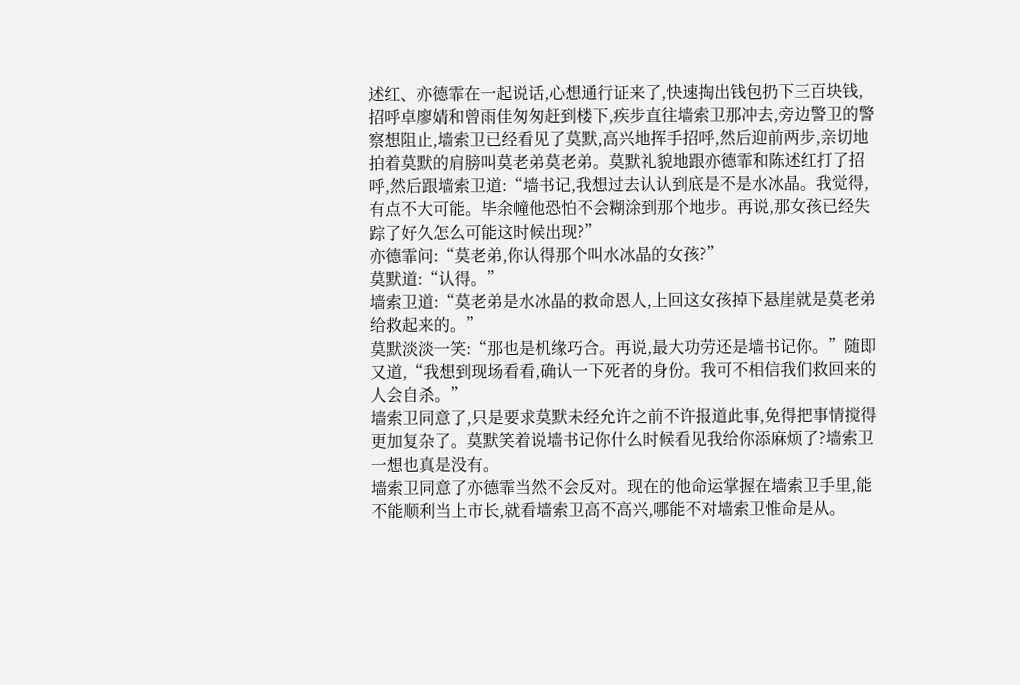述红、亦德霏在一起说话,心想通行证来了,快速掏出钱包扔下三百块钱,招呼卓廖婧和曾雨佳匆匆赶到楼下,疾步直往墙索卫那冲去,旁边警卫的警察想阻止,墙索卫已经看见了莫默,高兴地挥手招呼,然后迎前两步,亲切地拍着莫默的肩膀叫莫老弟莫老弟。莫默礼貌地跟亦德霏和陈述红打了招呼,然后跟墙索卫道:“墙书记,我想过去认认到底是不是水冰晶。我觉得,有点不大可能。毕余幢他恐怕不会糊涂到那个地步。再说,那女孩已经失踪了好久怎么可能这时候出现?”
亦德霏问:“莫老弟,你认得那个叫水冰晶的女孩?”
莫默道:“认得。”
墙索卫道:“莫老弟是水冰晶的救命恩人,上回这女孩掉下悬崖就是莫老弟给救起来的。”
莫默淡淡一笑:“那也是机缘巧合。再说,最大功劳还是墙书记你。”随即又道,“我想到现场看看,确认一下死者的身份。我可不相信我们救回来的人会自杀。”
墙索卫同意了,只是要求莫默未经允许之前不许报道此事,免得把事情搅得更加复杂了。莫默笑着说墙书记你什么时候看见我给你添麻烦了?墙索卫一想也真是没有。
墙索卫同意了亦德霏当然不会反对。现在的他命运掌握在墙索卫手里,能不能顺利当上市长,就看墙索卫高不高兴,哪能不对墙索卫惟命是从。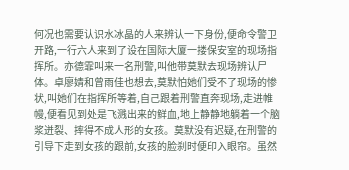何况也需要认识水冰晶的人来辨认一下身份,便命令警卫开路,一行六人来到了设在国际大厦一搂保安室的现场指挥所。亦德霏叫来一名刑警,叫他带莫默去现场辨认尸体。卓廖婧和曾雨佳也想去,莫默怕她们受不了现场的惨状,叫她们在指挥所等着,自己跟着刑警直奔现场,走进帷幔,便看见到处是飞溅出来的鲜血,地上静静地躺着一个脑浆迸裂、摔得不成人形的女孩。莫默没有迟疑,在刑警的引导下走到女孩的跟前,女孩的脸刹时便印入眼帘。虽然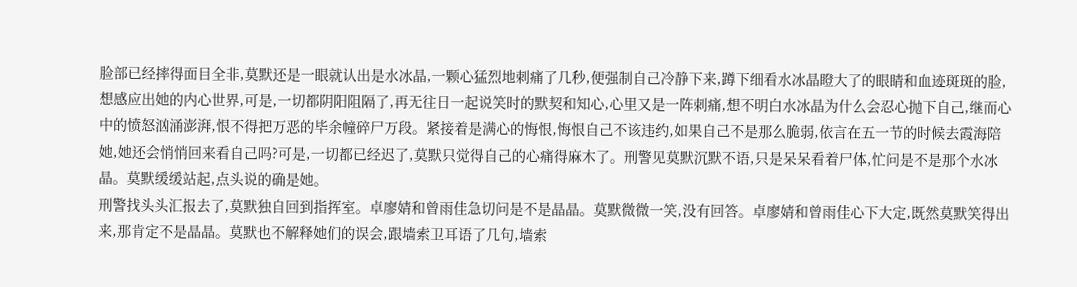脸部已经摔得面目全非,莫默还是一眼就认出是水冰晶,一颗心猛烈地刺痛了几秒,便强制自己冷静下来,蹲下细看水冰晶瞪大了的眼睛和血迹斑斑的脸,想感应出她的内心世界,可是,一切都阴阳阻隔了,再无往日一起说笑时的默契和知心,心里又是一阵刺痛,想不明白水冰晶为什么会忍心抛下自己,继而心中的愤怒汹涌澎湃,恨不得把万恶的毕余幢碎尸万段。紧接着是满心的悔恨,悔恨自己不该违约,如果自己不是那么脆弱,依言在五一节的时候去霞海陪她,她还会悄悄回来看自己吗?可是,一切都已经迟了,莫默只觉得自己的心痛得麻木了。刑警见莫默沉默不语,只是呆呆看着尸体,忙问是不是那个水冰晶。莫默缓缓站起,点头说的确是她。
刑警找头头汇报去了,莫默独自回到指挥室。卓廖婧和曾雨佳急切问是不是晶晶。莫默微微一笑,没有回答。卓廖婧和曾雨佳心下大定,既然莫默笑得出来,那肯定不是晶晶。莫默也不解释她们的误会,跟墙索卫耳语了几句,墙索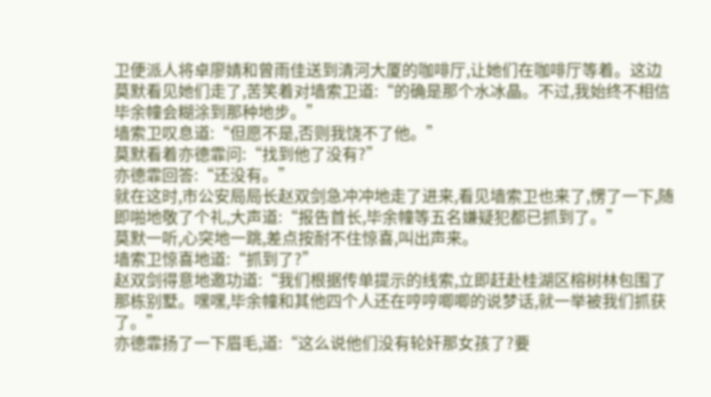卫便派人将卓廖婧和曾雨佳送到清河大厦的咖啡厅,让她们在咖啡厅等着。这边莫默看见她们走了,苦笑着对墙索卫道:“的确是那个水冰晶。不过,我始终不相信毕余幢会糊涂到那种地步。”
墙索卫叹息道:“但愿不是,否则我饶不了他。”
莫默看着亦德霏问:“找到他了没有?”
亦德霏回答:“还没有。”
就在这时,市公安局局长赵双剑急冲冲地走了进来,看见墙索卫也来了,愣了一下,随即啪地敬了个礼,大声道:“报告首长,毕余幢等五名嫌疑犯都已抓到了。”
莫默一听,心突地一跳,差点按耐不住惊喜,叫出声来。
墙索卫惊喜地道:“抓到了?”
赵双剑得意地邀功道:“我们根据传单提示的线索,立即赶赴桂湖区榕树林包围了那栋别墅。嘿嘿,毕余幢和其他四个人还在哼哼唧唧的说梦话,就一举被我们抓获了。”
亦德霏扬了一下眉毛,道:“这么说他们没有轮奸那女孩了?要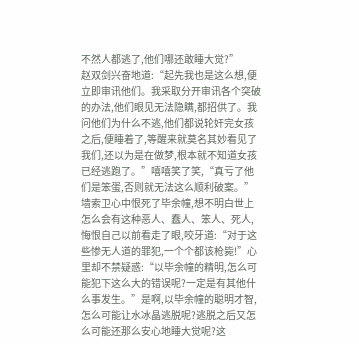不然人都逃了,他们哪还敢睡大觉?”
赵双剑兴奋地道:“起先我也是这么想,便立即审讯他们。我采取分开审讯各个突破的办法,他们眼见无法隐瞒,都招供了。我问他们为什么不逃,他们都说轮奸完女孩之后,便睡着了,等醒来就莫名其妙看见了我们,还以为是在做梦,根本就不知道女孩已经逃跑了。”嘻嘻笑了笑,“真亏了他们是笨蛋,否则就无法这么顺利破案。”
墙索卫心中恨死了毕余幢,想不明白世上怎么会有这种恶人、蠢人、笨人、死人,悔恨自己以前看走了眼,咬牙道:“对于这些惨无人道的罪犯,一个个都该枪毙!”心里却不禁疑惑:“以毕余幢的精明,怎么可能犯下这么大的错误呢?一定是有其他什么事发生。”是啊,以毕余幢的聪明才智,怎么可能让水冰晶逃脱呢?逃脱之后又怎么可能还那么安心地睡大觉呢?这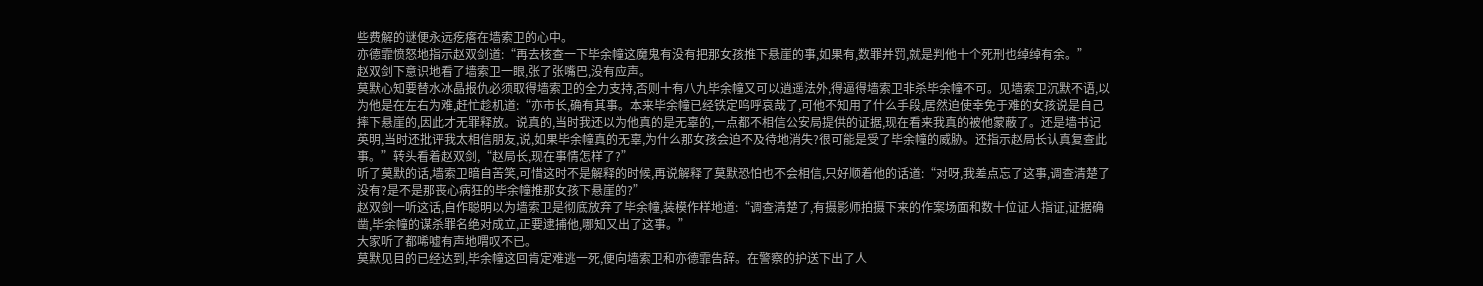些费解的谜便永远疙瘩在墙索卫的心中。
亦德霏愤怒地指示赵双剑道:“再去核查一下毕余幢这魔鬼有没有把那女孩推下悬崖的事,如果有,数罪并罚,就是判他十个死刑也绰绰有余。”
赵双剑下意识地看了墙索卫一眼,张了张嘴巴,没有应声。
莫默心知要替水冰晶报仇必须取得墙索卫的全力支持,否则十有八九毕余幢又可以逍遥法外,得逼得墙索卫非杀毕余幢不可。见墙索卫沉默不语,以为他是在左右为难,赶忙趁机道:“亦市长,确有其事。本来毕余幢已经铁定呜呼哀哉了,可他不知用了什么手段,居然迫使幸免于难的女孩说是自己摔下悬崖的,因此才无罪释放。说真的,当时我还以为他真的是无辜的,一点都不相信公安局提供的证据,现在看来我真的被他蒙蔽了。还是墙书记英明,当时还批评我太相信朋友,说,如果毕余幢真的无辜,为什么那女孩会迫不及待地消失?很可能是受了毕余幢的威胁。还指示赵局长认真复查此事。”转头看着赵双剑,“赵局长,现在事情怎样了?”
听了莫默的话,墙索卫暗自苦笑,可惜这时不是解释的时候,再说解释了莫默恐怕也不会相信,只好顺着他的话道:“对呀,我差点忘了这事,调查清楚了没有?是不是那丧心病狂的毕余幢推那女孩下悬崖的?”
赵双剑一听这话,自作聪明以为墙索卫是彻底放弃了毕余幢,装模作样地道:“调查清楚了,有摄影师拍摄下来的作案场面和数十位证人指证,证据确凿,毕余幢的谋杀罪名绝对成立,正要逮捕他,哪知又出了这事。”
大家听了都唏嘘有声地喟叹不已。
莫默见目的已经达到,毕余幢这回肯定难逃一死,便向墙索卫和亦德霏告辞。在警察的护送下出了人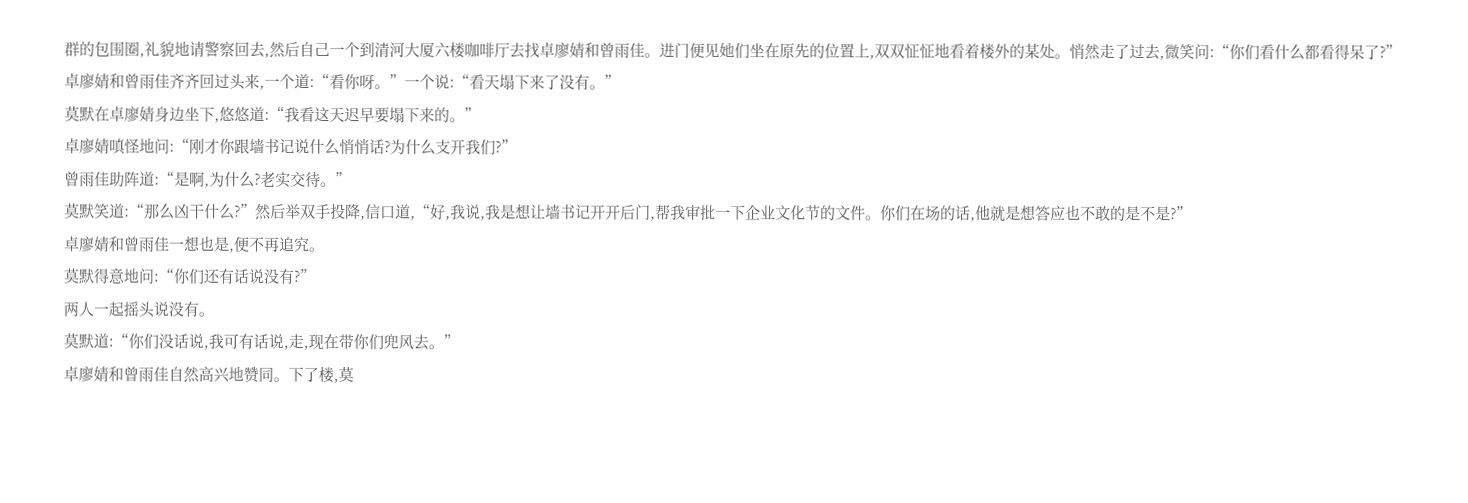群的包围圈,礼貌地请警察回去,然后自己一个到清河大厦六楼咖啡厅去找卓廖婧和曾雨佳。进门便见她们坐在原先的位置上,双双怔怔地看着楼外的某处。悄然走了过去,微笑问:“你们看什么都看得呆了?”
卓廖婧和曾雨佳齐齐回过头来,一个道:“看你呀。”一个说:“看天塌下来了没有。”
莫默在卓廖婧身边坐下,悠悠道:“我看这天迟早要塌下来的。”
卓廖婧嗔怪地问:“刚才你跟墙书记说什么悄悄话?为什么支开我们?”
曾雨佳助阵道:“是啊,为什么?老实交待。”
莫默笑道:“那么凶干什么?”然后举双手投降,信口道,“好,我说,我是想让墙书记开开后门,帮我审批一下企业文化节的文件。你们在场的话,他就是想答应也不敢的是不是?”
卓廖婧和曾雨佳一想也是,便不再追究。
莫默得意地问:“你们还有话说没有?”
两人一起摇头说没有。
莫默道:“你们没话说,我可有话说,走,现在带你们兜风去。”
卓廖婧和曾雨佳自然高兴地赞同。下了楼,莫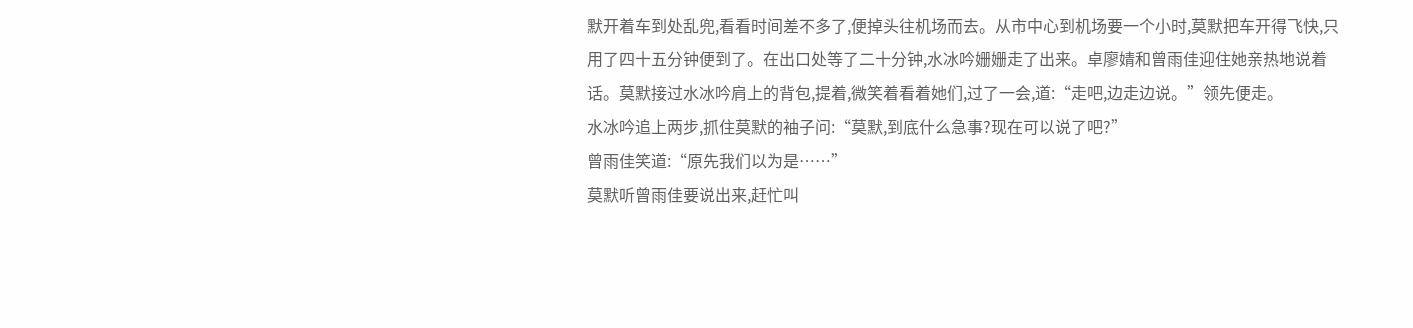默开着车到处乱兜,看看时间差不多了,便掉头往机场而去。从市中心到机场要一个小时,莫默把车开得飞快,只用了四十五分钟便到了。在出口处等了二十分钟,水冰吟姗姗走了出来。卓廖婧和曾雨佳迎住她亲热地说着话。莫默接过水冰吟肩上的背包,提着,微笑着看着她们,过了一会,道:“走吧,边走边说。”领先便走。
水冰吟追上两步,抓住莫默的袖子问:“莫默,到底什么急事?现在可以说了吧?”
曾雨佳笑道:“原先我们以为是……”
莫默听曾雨佳要说出来,赶忙叫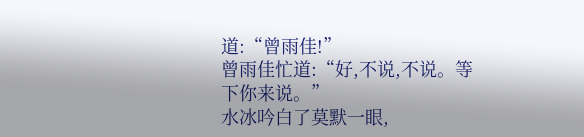道:“曾雨佳!”
曾雨佳忙道:“好,不说,不说。等下你来说。”
水冰吟白了莫默一眼,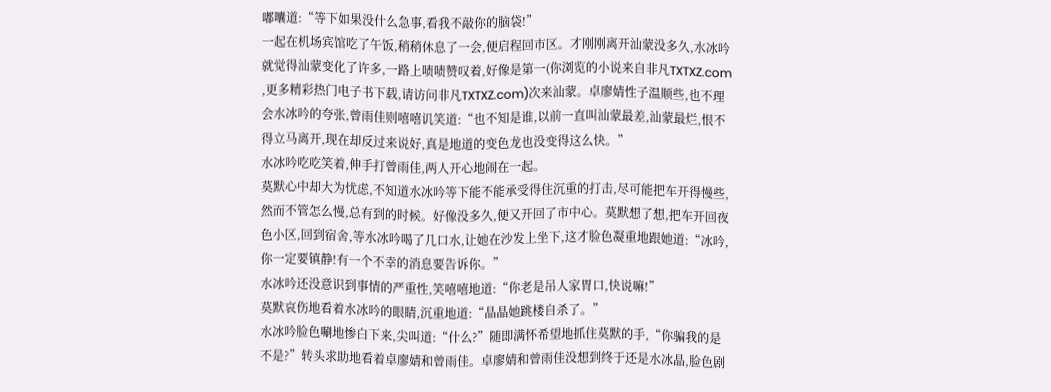嘟囔道:“等下如果没什么急事,看我不敲你的脑袋!”
一起在机场宾馆吃了午饭,稍稍休息了一会,便启程回市区。才刚刚离开汕蒙没多久,水冰吟就觉得汕蒙变化了许多,一路上啧啧赞叹着,好像是第一(你浏览的小说来自非凡TXTXZ.com ,更多精彩热门电子书下载,请访问非凡TXTXZ.com)次来汕蒙。卓廖婧性子温顺些,也不理会水冰吟的夸张,曾雨佳则嘻嘻讥笑道:“也不知是谁,以前一直叫汕蒙最差,汕蒙最烂,恨不得立马离开,现在却反过来说好,真是地道的变色龙也没变得这么快。”
水冰吟吃吃笑着,伸手打曾雨佳,两人开心地闹在一起。
莫默心中却大为忧虑,不知道水冰吟等下能不能承受得住沉重的打击,尽可能把车开得慢些,然而不管怎么慢,总有到的时候。好像没多久,便又开回了市中心。莫默想了想,把车开回夜色小区,回到宿舍,等水冰吟喝了几口水,让她在沙发上坐下,这才脸色凝重地跟她道:“冰吟,你一定要镇静!有一个不幸的消息要告诉你。”
水冰吟还没意识到事情的严重性,笑嘻嘻地道:“你老是吊人家胃口,快说嘛!”
莫默哀伤地看着水冰吟的眼睛,沉重地道:“晶晶她跳楼自杀了。”
水冰吟脸色唰地惨白下来,尖叫道:“什么?”随即满怀希望地抓住莫默的手,“你骗我的是不是?”转头求助地看着卓廖婧和曾雨佳。卓廖婧和曾雨佳没想到终于还是水冰晶,脸色剧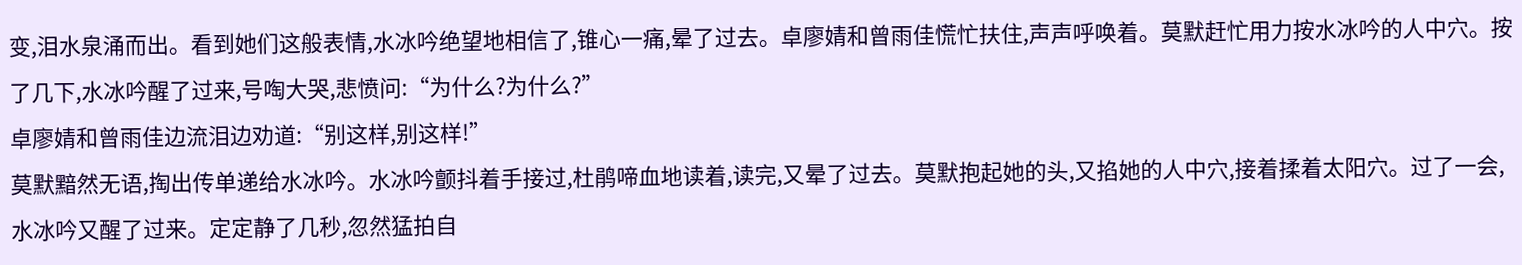变,泪水泉涌而出。看到她们这般表情,水冰吟绝望地相信了,锥心一痛,晕了过去。卓廖婧和曾雨佳慌忙扶住,声声呼唤着。莫默赶忙用力按水冰吟的人中穴。按了几下,水冰吟醒了过来,号啕大哭,悲愤问:“为什么?为什么?”
卓廖婧和曾雨佳边流泪边劝道:“别这样,别这样!”
莫默黯然无语,掏出传单递给水冰吟。水冰吟颤抖着手接过,杜鹃啼血地读着,读完,又晕了过去。莫默抱起她的头,又掐她的人中穴,接着揉着太阳穴。过了一会,水冰吟又醒了过来。定定静了几秒,忽然猛拍自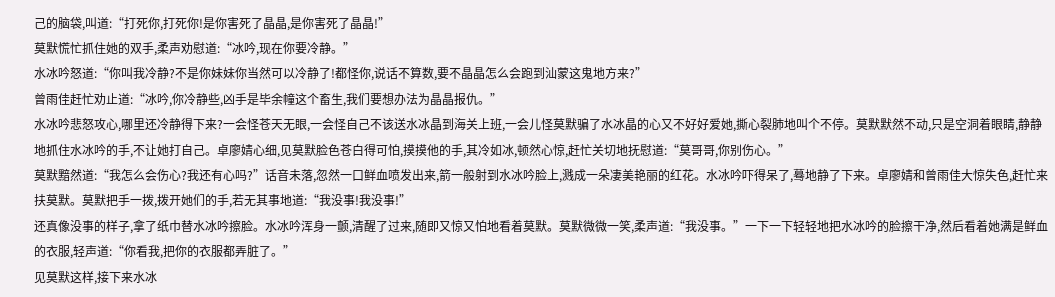己的脑袋,叫道:“打死你,打死你!是你害死了晶晶,是你害死了晶晶!”
莫默慌忙抓住她的双手,柔声劝慰道:“冰吟,现在你要冷静。”
水冰吟怒道:“你叫我冷静?不是你妹妹你当然可以冷静了!都怪你,说话不算数,要不晶晶怎么会跑到汕蒙这鬼地方来?”
曾雨佳赶忙劝止道:“冰吟,你冷静些,凶手是毕余幢这个畜生,我们要想办法为晶晶报仇。”
水冰吟悲怒攻心,哪里还冷静得下来?一会怪苍天无眼,一会怪自己不该送水冰晶到海关上班,一会儿怪莫默骗了水冰晶的心又不好好爱她,撕心裂肺地叫个不停。莫默默然不动,只是空洞着眼睛,静静地抓住水冰吟的手,不让她打自己。卓廖婧心细,见莫默脸色苍白得可怕,摸摸他的手,其冷如冰,顿然心惊,赶忙关切地抚慰道:“莫哥哥,你别伤心。”
莫默黯然道:“我怎么会伤心?我还有心吗?”话音未落,忽然一口鲜血喷发出来,箭一般射到水冰吟脸上,溅成一朵凄美艳丽的红花。水冰吟吓得呆了,蓦地静了下来。卓廖婧和曾雨佳大惊失色,赶忙来扶莫默。莫默把手一拨,拨开她们的手,若无其事地道:“我没事!我没事!”
还真像没事的样子,拿了纸巾替水冰吟擦脸。水冰吟浑身一颤,清醒了过来,随即又惊又怕地看着莫默。莫默微微一笑,柔声道:“我没事。”一下一下轻轻地把水冰吟的脸擦干净,然后看着她满是鲜血的衣服,轻声道:“你看我,把你的衣服都弄脏了。”
见莫默这样,接下来水冰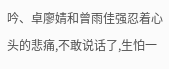吟、卓廖婧和曾雨佳强忍着心头的悲痛,不敢说话了,生怕一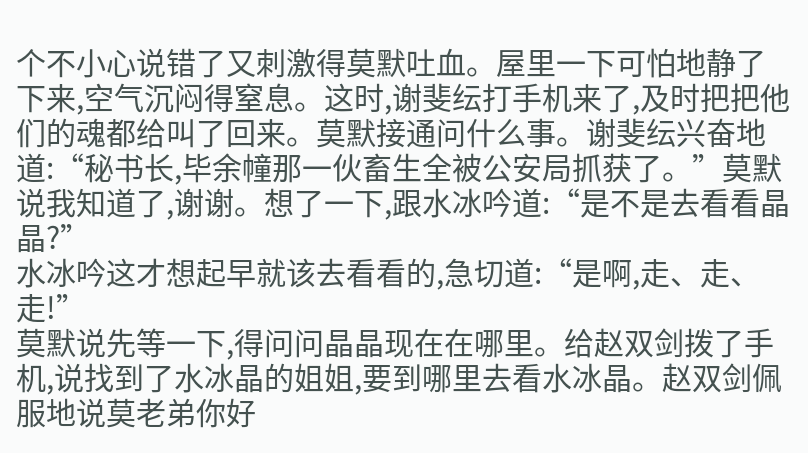个不小心说错了又刺激得莫默吐血。屋里一下可怕地静了下来,空气沉闷得窒息。这时,谢斐纭打手机来了,及时把把他们的魂都给叫了回来。莫默接通问什么事。谢斐纭兴奋地道:“秘书长,毕余幢那一伙畜生全被公安局抓获了。”莫默说我知道了,谢谢。想了一下,跟水冰吟道:“是不是去看看晶晶?”
水冰吟这才想起早就该去看看的,急切道:“是啊,走、走、走!”
莫默说先等一下,得问问晶晶现在在哪里。给赵双剑拨了手机,说找到了水冰晶的姐姐,要到哪里去看水冰晶。赵双剑佩服地说莫老弟你好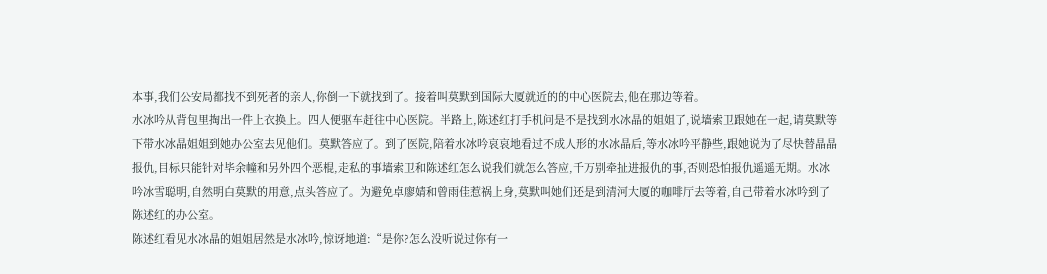本事,我们公安局都找不到死者的亲人,你倒一下就找到了。接着叫莫默到国际大厦就近的的中心医院去,他在那边等着。
水冰吟从背包里掏出一件上衣换上。四人便驱车赶往中心医院。半路上,陈述红打手机问是不是找到水冰晶的姐姐了,说墙索卫跟她在一起,请莫默等下带水冰晶姐姐到她办公室去见他们。莫默答应了。到了医院,陪着水冰吟哀哀地看过不成人形的水冰晶后,等水冰吟平静些,跟她说为了尽快替晶晶报仇,目标只能针对毕余幢和另外四个恶棍,走私的事墙索卫和陈述红怎么说我们就怎么答应,千万别牵扯进报仇的事,否则恐怕报仇遥遥无期。水冰吟冰雪聪明,自然明白莫默的用意,点头答应了。为避免卓廖婧和曾雨佳惹祸上身,莫默叫她们还是到清河大厦的咖啡厅去等着,自己带着水冰吟到了陈述红的办公室。
陈述红看见水冰晶的姐姐居然是水冰吟,惊讶地道:“是你?怎么没听说过你有一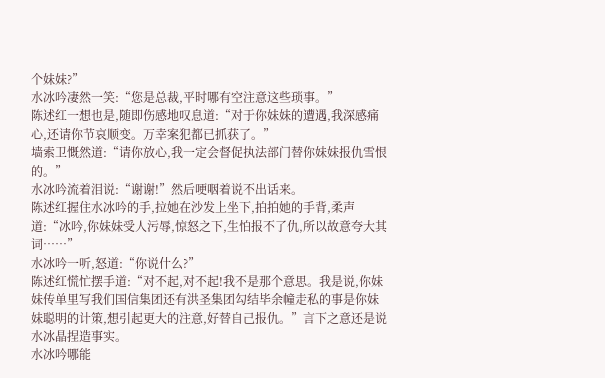个妹妹?”
水冰吟凄然一笑:“您是总裁,平时哪有空注意这些琐事。”
陈述红一想也是,随即伤感地叹息道:“对于你妹妹的遭遇,我深感痛心,还请你节哀顺变。万幸案犯都已抓获了。”
墙索卫慨然道:“请你放心,我一定会督促执法部门替你妹妹报仇雪恨的。”
水冰吟流着泪说:“谢谢!”然后哽咽着说不出话来。
陈述红握住水冰吟的手,拉她在沙发上坐下,拍拍她的手背,柔声道:“冰吟,你妹妹受人污辱,惊怒之下,生怕报不了仇,所以故意夸大其词……”
水冰吟一听,怒道:“你说什么?”
陈述红慌忙摆手道:“对不起,对不起!我不是那个意思。我是说,你妹妹传单里写我们国信集团还有洪圣集团勾结毕余幢走私的事是你妹妹聪明的计策,想引起更大的注意,好替自己报仇。”言下之意还是说水冰晶捏造事实。
水冰吟哪能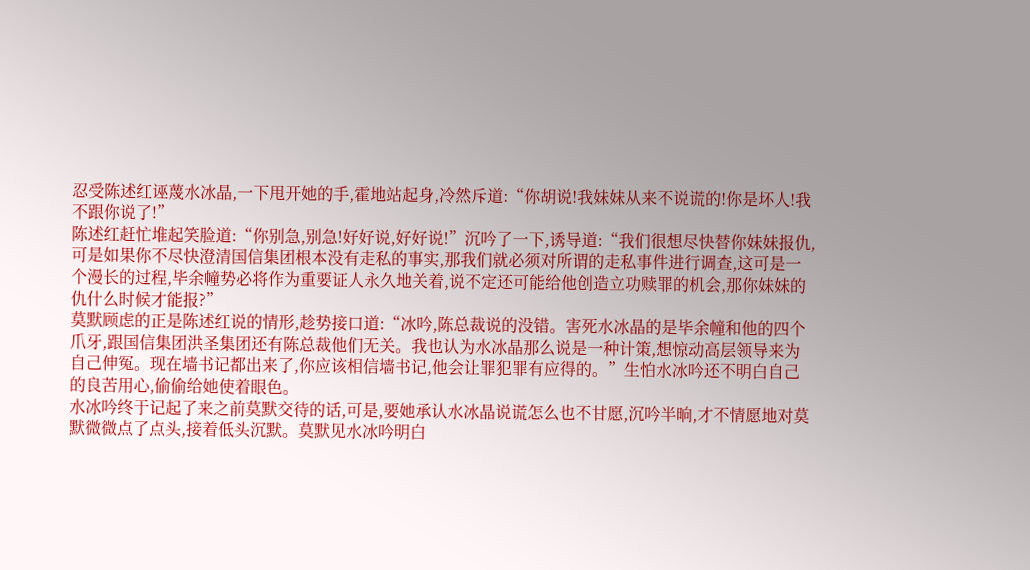忍受陈述红诬蔑水冰晶,一下甩开她的手,霍地站起身,冷然斥道:“你胡说!我妹妹从来不说谎的!你是坏人!我不跟你说了!”
陈述红赶忙堆起笑脸道:“你别急,别急!好好说,好好说!”沉吟了一下,诱导道:“我们很想尽快替你妹妹报仇,可是如果你不尽快澄清国信集团根本没有走私的事实,那我们就必须对所谓的走私事件进行调查,这可是一个漫长的过程,毕余幢势必将作为重要证人永久地关着,说不定还可能给他创造立功赎罪的机会,那你妹妹的仇什么时候才能报?”
莫默顾虑的正是陈述红说的情形,趁势接口道:“冰吟,陈总裁说的没错。害死水冰晶的是毕余幢和他的四个爪牙,跟国信集团洪圣集团还有陈总裁他们无关。我也认为水冰晶那么说是一种计策,想惊动高层领导来为自己伸冤。现在墙书记都出来了,你应该相信墙书记,他会让罪犯罪有应得的。”生怕水冰吟还不明白自己的良苦用心,偷偷给她使着眼色。
水冰吟终于记起了来之前莫默交待的话,可是,要她承认水冰晶说谎怎么也不甘愿,沉吟半晌,才不情愿地对莫默微微点了点头,接着低头沉默。莫默见水冰吟明白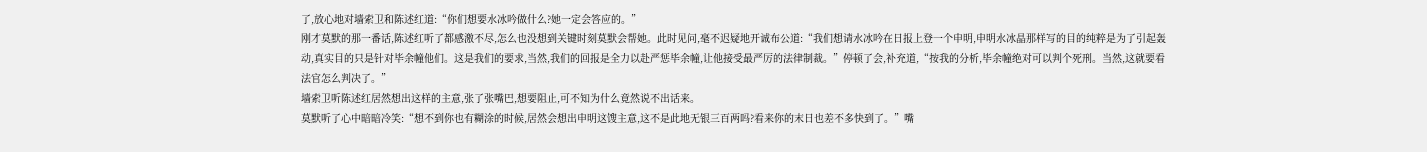了,放心地对墙索卫和陈述红道:“你们想要水冰吟做什么?她一定会答应的。”
刚才莫默的那一番话,陈述红听了都感激不尽,怎么也没想到关键时刻莫默会帮她。此时见问,毫不迟疑地开诚布公道:“我们想请水冰吟在日报上登一个申明,申明水冰晶那样写的目的纯粹是为了引起轰动,真实目的只是针对毕余幢他们。这是我们的要求,当然,我们的回报是全力以赴严惩毕余幢,让他接受最严厉的法律制裁。”停顿了会,补充道,“按我的分析,毕余幢绝对可以判个死刑。当然,这就要看法官怎么判决了。”
墙索卫听陈述红居然想出这样的主意,张了张嘴巴,想要阻止,可不知为什么竟然说不出话来。
莫默听了心中暗暗冷笑:“想不到你也有糊涂的时候,居然会想出申明这馊主意,这不是此地无银三百两吗?看来你的末日也差不多快到了。”嘴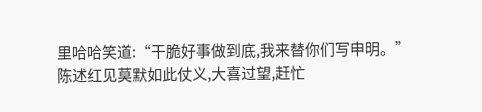里哈哈笑道:“干脆好事做到底,我来替你们写申明。”
陈述红见莫默如此仗义,大喜过望,赶忙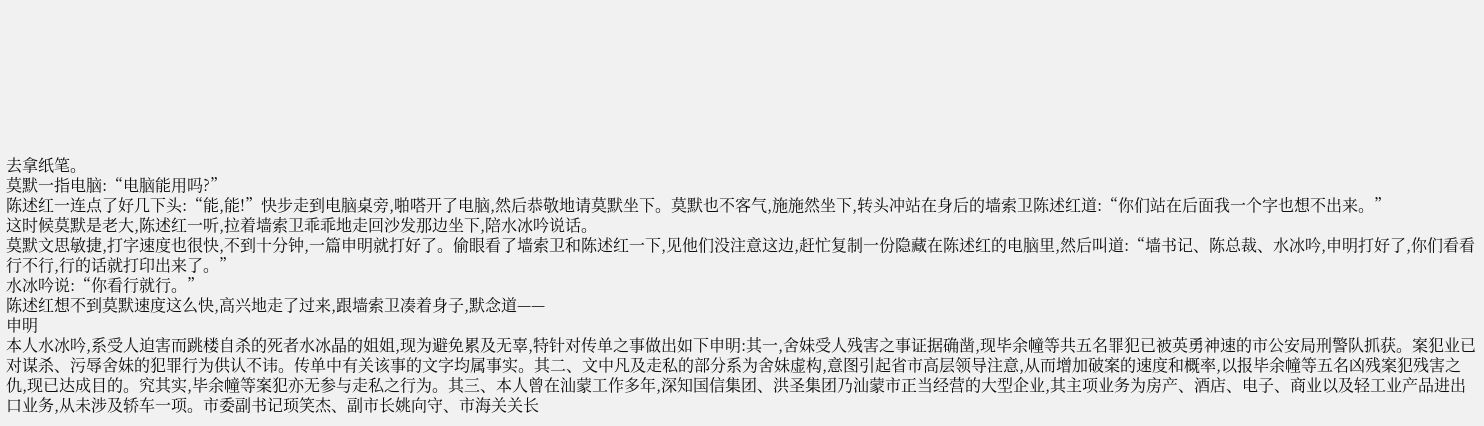去拿纸笔。
莫默一指电脑:“电脑能用吗?”
陈述红一连点了好几下头:“能,能!”快步走到电脑桌旁,啪嗒开了电脑,然后恭敬地请莫默坐下。莫默也不客气,施施然坐下,转头冲站在身后的墙索卫陈述红道:“你们站在后面我一个字也想不出来。”
这时候莫默是老大,陈述红一听,拉着墙索卫乖乖地走回沙发那边坐下,陪水冰吟说话。
莫默文思敏捷,打字速度也很快,不到十分钟,一篇申明就打好了。偷眼看了墙索卫和陈述红一下,见他们没注意这边,赶忙复制一份隐藏在陈述红的电脑里,然后叫道:“墙书记、陈总裁、水冰吟,申明打好了,你们看看行不行,行的话就打印出来了。”
水冰吟说:“你看行就行。”
陈述红想不到莫默速度这么快,高兴地走了过来,跟墙索卫凑着身子,默念道——
申明
本人水冰吟,系受人迫害而跳楼自杀的死者水冰晶的姐姐,现为避免累及无辜,特针对传单之事做出如下申明:其一,舍妹受人残害之事证据确凿,现毕余幢等共五名罪犯已被英勇神速的市公安局刑警队抓获。案犯业已对谋杀、污辱舍妹的犯罪行为供认不讳。传单中有关该事的文字均属事实。其二、文中凡及走私的部分系为舍妹虚构,意图引起省市高层领导注意,从而增加破案的速度和概率,以报毕余幢等五名凶残案犯残害之仇,现已达成目的。究其实,毕余幢等案犯亦无参与走私之行为。其三、本人曾在汕蒙工作多年,深知国信集团、洪圣集团乃汕蒙市正当经营的大型企业,其主项业务为房产、酒店、电子、商业以及轻工业产品进出口业务,从未涉及轿车一项。市委副书记顼笑杰、副市长姚向守、市海关关长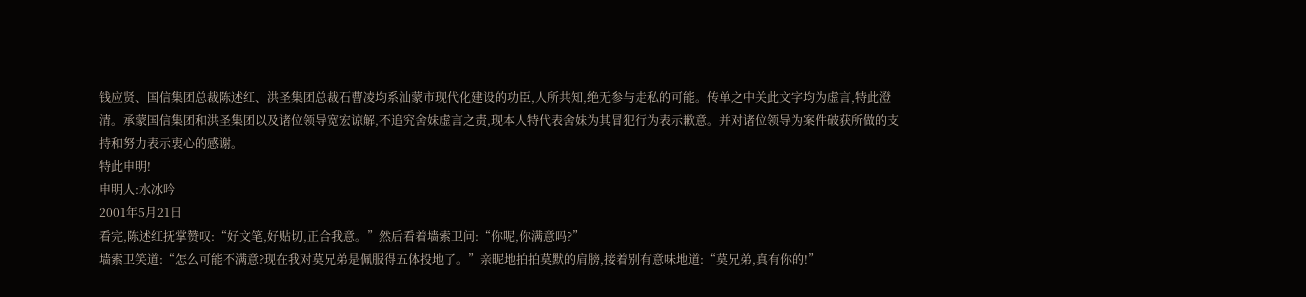钱应贤、国信集团总裁陈述红、洪圣集团总裁石曹凌均系汕蒙市现代化建设的功臣,人所共知,绝无参与走私的可能。传单之中关此文字均为虚言,特此澄清。承蒙国信集团和洪圣集团以及诸位领导宽宏谅解,不追究舍妹虚言之责,现本人特代表舍妹为其冒犯行为表示歉意。并对诸位领导为案件破获所做的支持和努力表示衷心的感谢。
特此申明!
申明人:水冰吟
2001年5月21日
看完,陈述红抚掌赞叹:“好文笔,好贴切,正合我意。”然后看着墙索卫问:“你呢,你满意吗?”
墙索卫笑道:“怎么可能不满意?现在我对莫兄弟是佩服得五体投地了。”亲昵地拍拍莫默的肩膀,接着别有意味地道:“莫兄弟,真有你的!”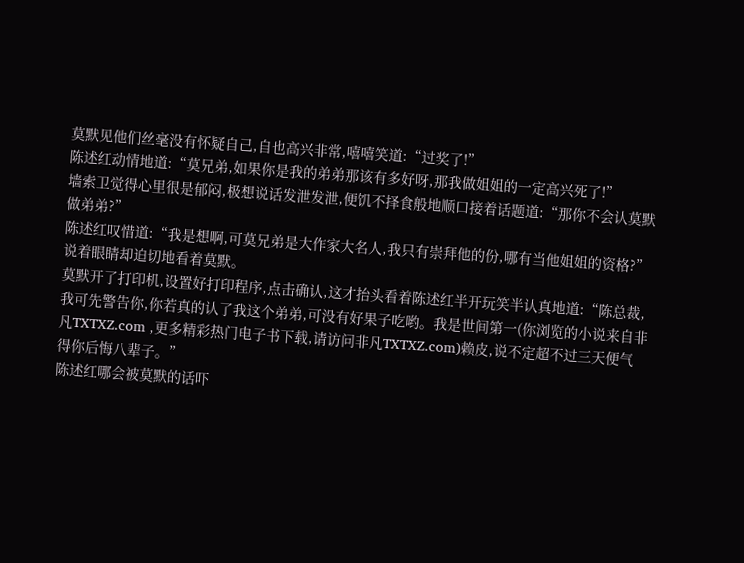莫默见他们丝毫没有怀疑自己,自也高兴非常,嘻嘻笑道:“过奖了!”
陈述红动情地道:“莫兄弟,如果你是我的弟弟那该有多好呀,那我做姐姐的一定高兴死了!”
墙索卫觉得心里很是郁闷,极想说话发泄发泄,便饥不择食般地顺口接着话题道:“那你不会认莫默做弟弟?”
陈述红叹惜道:“我是想啊,可莫兄弟是大作家大名人,我只有崇拜他的份,哪有当他姐姐的资格?”说着眼睛却迫切地看着莫默。
莫默开了打印机,设置好打印程序,点击确认,这才抬头看着陈述红半开玩笑半认真地道:“陈总裁,我可先警告你,你若真的认了我这个弟弟,可没有好果子吃哟。我是世间第一(你浏览的小说来自非凡TXTXZ.com ,更多精彩热门电子书下载,请访问非凡TXTXZ.com)赖皮,说不定超不过三天便气得你后悔八辈子。”
陈述红哪会被莫默的话吓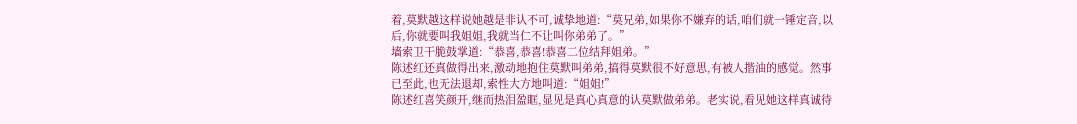着,莫默越这样说她越是非认不可,诚挚地道:“莫兄弟,如果你不嫌弃的话,咱们就一锤定音,以后,你就要叫我姐姐,我就当仁不让叫你弟弟了。”
墙索卫干脆鼓掌道:“恭喜,恭喜!恭喜二位结拜姐弟。”
陈述红还真做得出来,激动地抱住莫默叫弟弟,搞得莫默很不好意思,有被人揩油的感觉。然事已至此,也无法退却,索性大方地叫道:“姐姐!”
陈述红喜笑颜开,继而热泪盈眶,显见是真心真意的认莫默做弟弟。老实说,看见她这样真诚待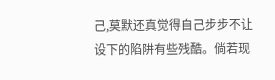己,莫默还真觉得自己步步不让设下的陷阱有些残酷。倘若现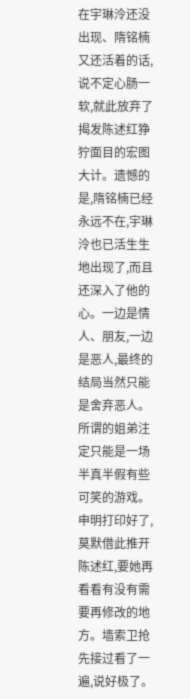在宇琳泠还没出现、隋铭楠又还活着的话,说不定心肠一软,就此放弃了揭发陈述红狰狞面目的宏图大计。遗憾的是,隋铭楠已经永远不在,宇琳泠也已活生生地出现了,而且还深入了他的心。一边是情人、朋友,一边是恶人,最终的结局当然只能是舍弃恶人。所谓的姐弟注定只能是一场半真半假有些可笑的游戏。
申明打印好了,莫默借此推开陈述红,要她再看看有没有需要再修改的地方。墙索卫抢先接过看了一遍,说好极了。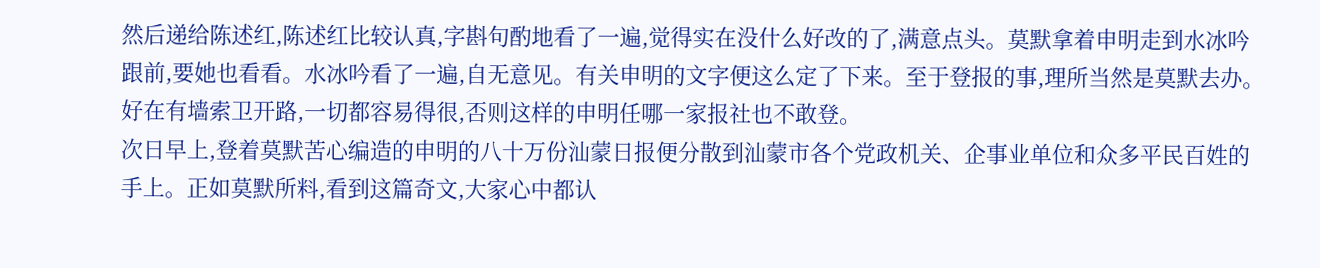然后递给陈述红,陈述红比较认真,字斟句酌地看了一遍,觉得实在没什么好改的了,满意点头。莫默拿着申明走到水冰吟跟前,要她也看看。水冰吟看了一遍,自无意见。有关申明的文字便这么定了下来。至于登报的事,理所当然是莫默去办。好在有墙索卫开路,一切都容易得很,否则这样的申明任哪一家报社也不敢登。
次日早上,登着莫默苦心编造的申明的八十万份汕蒙日报便分散到汕蒙市各个党政机关、企事业单位和众多平民百姓的手上。正如莫默所料,看到这篇奇文,大家心中都认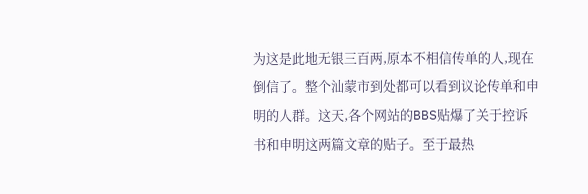为这是此地无银三百两,原本不相信传单的人,现在倒信了。整个汕蒙市到处都可以看到议论传单和申明的人群。这天,各个网站的BBS贴爆了关于控诉书和申明这两篇文章的贴子。至于最热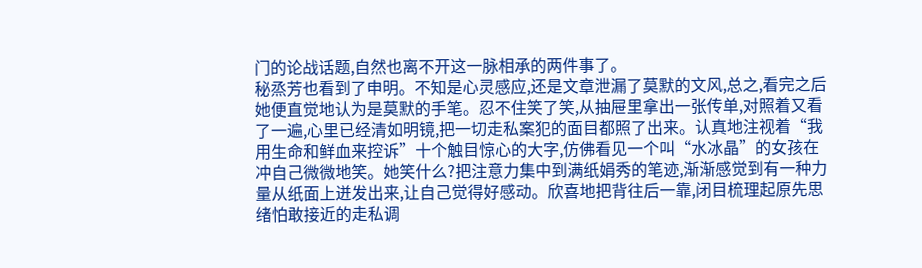门的论战话题,自然也离不开这一脉相承的两件事了。
秘烝芳也看到了申明。不知是心灵感应,还是文章泄漏了莫默的文风,总之,看完之后她便直觉地认为是莫默的手笔。忍不住笑了笑,从抽屉里拿出一张传单,对照着又看了一遍,心里已经清如明镜,把一切走私案犯的面目都照了出来。认真地注视着“我用生命和鲜血来控诉”十个触目惊心的大字,仿佛看见一个叫“水冰晶”的女孩在冲自己微微地笑。她笑什么?把注意力集中到满纸娟秀的笔迹,渐渐感觉到有一种力量从纸面上迸发出来,让自己觉得好感动。欣喜地把背往后一靠,闭目梳理起原先思绪怕敢接近的走私调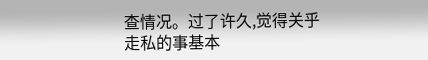查情况。过了许久,觉得关乎走私的事基本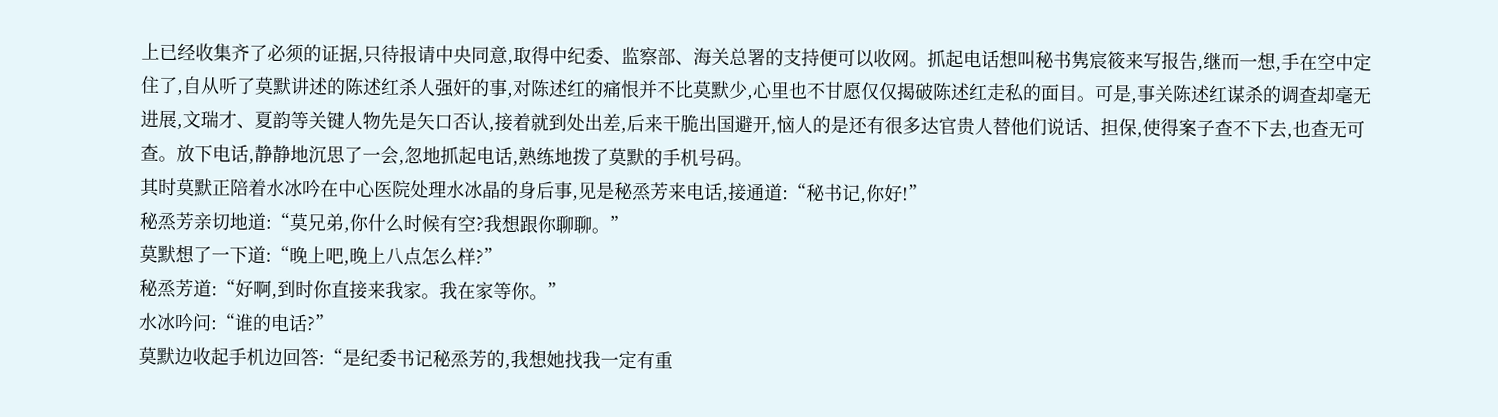上已经收集齐了必须的证据,只待报请中央同意,取得中纪委、监察部、海关总署的支持便可以收网。抓起电话想叫秘书隽宸筱来写报告,继而一想,手在空中定住了,自从听了莫默讲述的陈述红杀人强奸的事,对陈述红的痛恨并不比莫默少,心里也不甘愿仅仅揭破陈述红走私的面目。可是,事关陈述红谋杀的调查却毫无进展,文瑞才、夏韵等关键人物先是矢口否认,接着就到处出差,后来干脆出国避开,恼人的是还有很多达官贵人替他们说话、担保,使得案子查不下去,也查无可查。放下电话,静静地沉思了一会,忽地抓起电话,熟练地拨了莫默的手机号码。
其时莫默正陪着水冰吟在中心医院处理水冰晶的身后事,见是秘烝芳来电话,接通道:“秘书记,你好!”
秘烝芳亲切地道:“莫兄弟,你什么时候有空?我想跟你聊聊。”
莫默想了一下道:“晚上吧,晚上八点怎么样?”
秘烝芳道:“好啊,到时你直接来我家。我在家等你。”
水冰吟问:“谁的电话?”
莫默边收起手机边回答:“是纪委书记秘烝芳的,我想她找我一定有重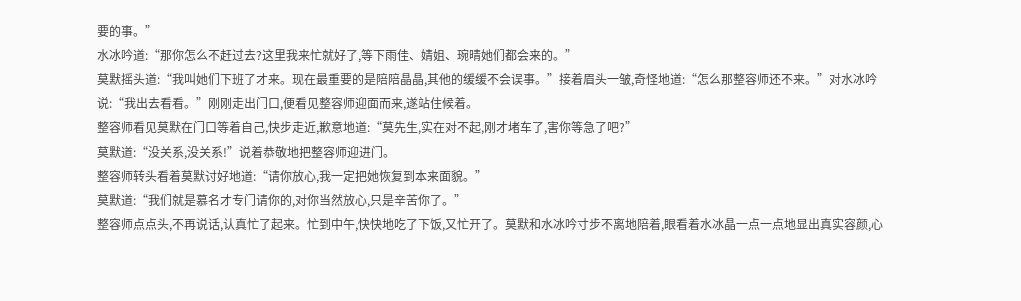要的事。”
水冰吟道:“那你怎么不赶过去?这里我来忙就好了,等下雨佳、婧姐、琬晴她们都会来的。”
莫默摇头道:“我叫她们下班了才来。现在最重要的是陪陪晶晶,其他的缓缓不会误事。”接着眉头一皱,奇怪地道:“怎么那整容师还不来。”对水冰吟说:“我出去看看。”刚刚走出门口,便看见整容师迎面而来,遂站住候着。
整容师看见莫默在门口等着自己,快步走近,歉意地道:“莫先生,实在对不起,刚才堵车了,害你等急了吧?”
莫默道:“没关系,没关系!”说着恭敬地把整容师迎进门。
整容师转头看着莫默讨好地道:“请你放心,我一定把她恢复到本来面貌。”
莫默道:“我们就是慕名才专门请你的,对你当然放心,只是辛苦你了。”
整容师点点头,不再说话,认真忙了起来。忙到中午,快快地吃了下饭,又忙开了。莫默和水冰吟寸步不离地陪着,眼看着水冰晶一点一点地显出真实容颜,心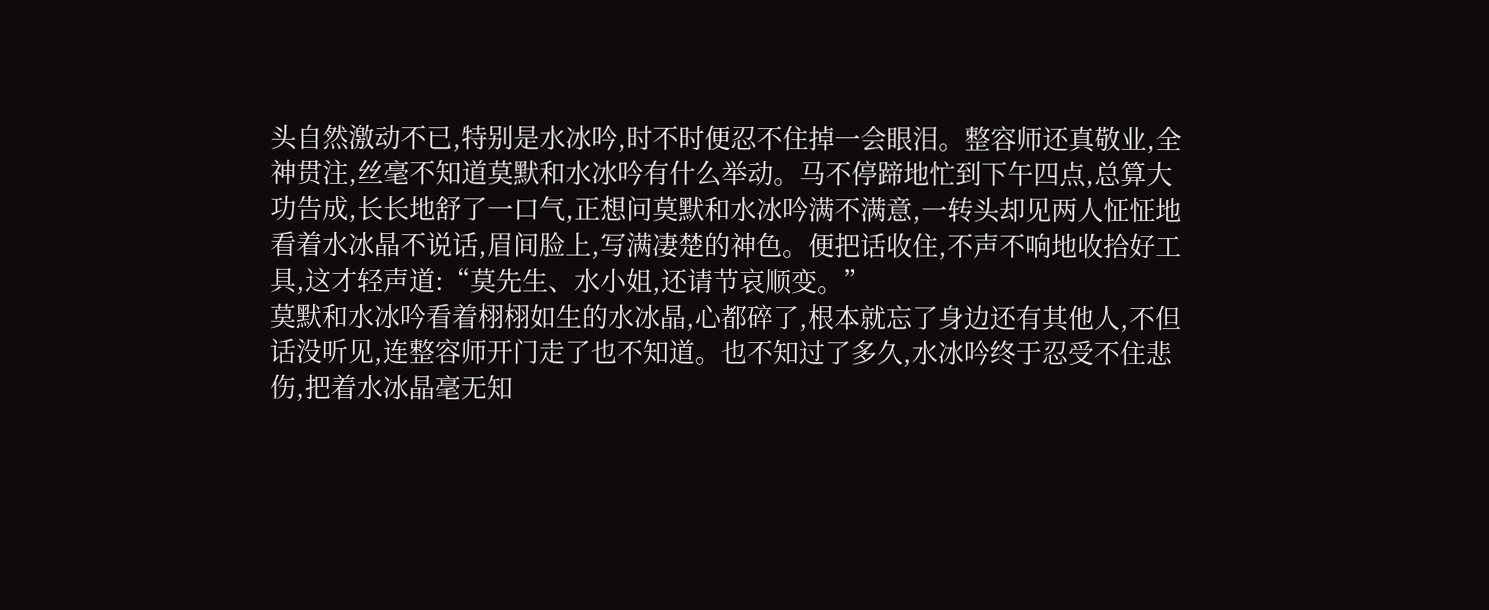头自然激动不已,特别是水冰吟,时不时便忍不住掉一会眼泪。整容师还真敬业,全神贯注,丝毫不知道莫默和水冰吟有什么举动。马不停蹄地忙到下午四点,总算大功告成,长长地舒了一口气,正想问莫默和水冰吟满不满意,一转头却见两人怔怔地看着水冰晶不说话,眉间脸上,写满凄楚的神色。便把话收住,不声不响地收拾好工具,这才轻声道:“莫先生、水小姐,还请节哀顺变。”
莫默和水冰吟看着栩栩如生的水冰晶,心都碎了,根本就忘了身边还有其他人,不但话没听见,连整容师开门走了也不知道。也不知过了多久,水冰吟终于忍受不住悲伤,把着水冰晶毫无知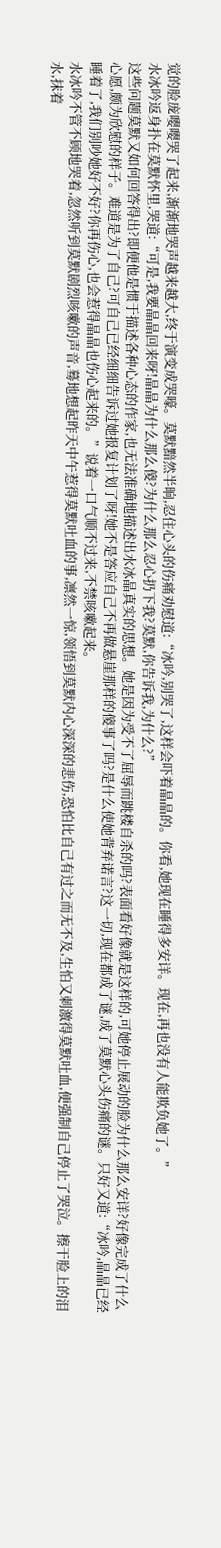觉的脸庞嘤嘤哭了起来,渐渐地哭声越来越大,终于演变成哭嚎。莫默黯然半晌,忍住心头的伤痛劝慰道:“冰吟,别哭了,这样会吓着晶晶的。你看,她现在睡得多安详。现在,再也没有人能欺负她了。”
水冰吟返身扑在莫默怀里,哭道:“可是,我要晶晶回来呀!晶晶为什么那么傻?为什么那么忍心扔下我?莫默,你告诉我,为什么?”
这些问题莫默又如何回答得出?即便他是惯于描述各种心态的作家,也无法准确地描述出水冰晶真实的思想。她是因为受不了屈辱而跳楼自杀的吗?表面看好像就是这样的,可她停止展动的脸为什么那么安详?好像完成了什么心愿,颇为欣慰的样子。难道是为了自己?可自己已经细细告诉过她报复计划了呀!她不是答应自己不再做悬崖那样的傻事了吗?是什么使她背弃诺言?这一切,现在都成了谜,成了莫默心头伤痛的谜。只好又道:“冰吟,晶晶已经睡着了,我们别吵她好不好?你再伤心,也会惹得晶晶也伤心起来的。”说着一口气顺不过来,不禁咳嗽起来。
水冰吟不管不顾地哭着,忽然听到莫默剧烈咳嗽的声音,蓦地想起昨天中午惹得莫默吐血的事,凛然一惊,领悟到莫默内心深深的悲伤,恐怕比自己有过之而无不及,生怕又刺激得莫默吐血,便强制自己停止了哭泣。擦干脸上的泪水,抹着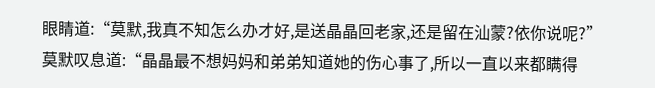眼睛道:“莫默,我真不知怎么办才好,是送晶晶回老家,还是留在汕蒙?依你说呢?”
莫默叹息道:“晶晶最不想妈妈和弟弟知道她的伤心事了,所以一直以来都瞒得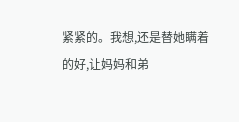紧紧的。我想,还是替她瞒着的好,让妈妈和弟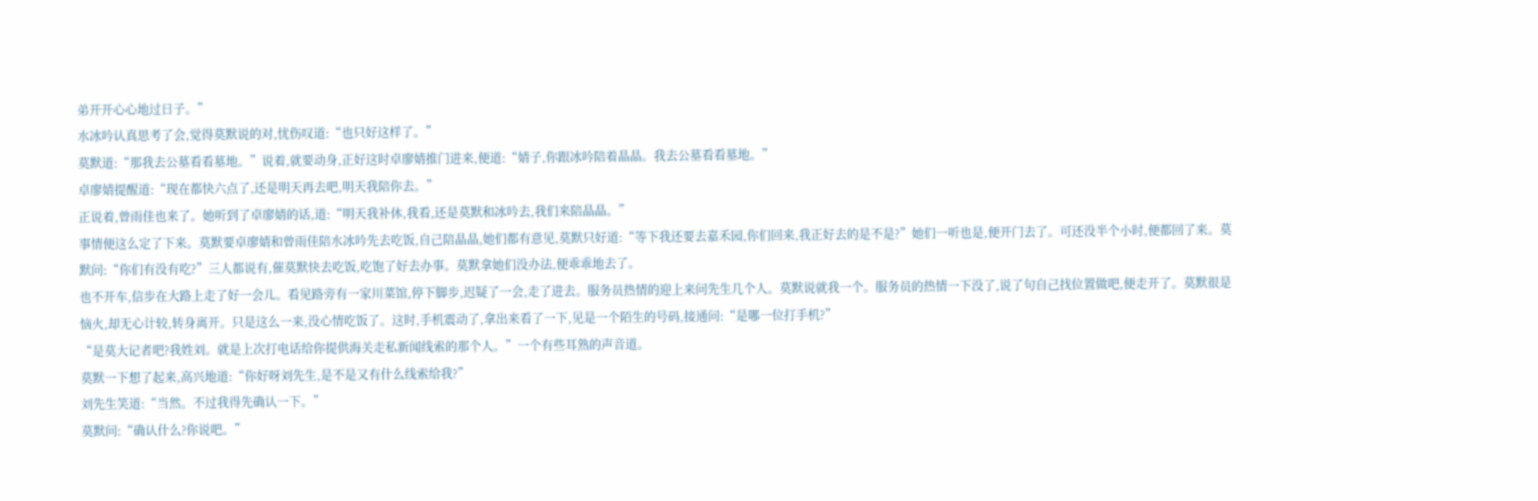弟开开心心地过日子。”
水冰吟认真思考了会,觉得莫默说的对,忧伤叹道:“也只好这样了。”
莫默道:“那我去公墓看看墓地。”说着,就要动身,正好这时卓廖婧推门进来,便道:“婧子,你跟冰吟陪着晶晶。我去公墓看看墓地。”
卓廖婧提醒道:“现在都快六点了,还是明天再去吧,明天我陪你去。”
正说着,曾雨佳也来了。她听到了卓廖婧的话,道:“明天我补休,我看,还是莫默和冰吟去,我们来陪晶晶。”
事情便这么定了下来。莫默要卓廖婧和曾雨佳陪水冰吟先去吃饭,自己陪晶晶,她们都有意见,莫默只好道:“等下我还要去嘉禾园,你们回来,我正好去的是不是?”她们一听也是,便开门去了。可还没半个小时,便都回了来。莫默问:“你们有没有吃?”三人都说有,催莫默快去吃饭,吃饱了好去办事。莫默拿她们没办法,便乖乖地去了。
也不开车,信步在大路上走了好一会儿。看见路旁有一家川菜馆,停下脚步,迟疑了一会,走了进去。服务员热情的迎上来问先生几个人。莫默说就我一个。服务员的热情一下没了,说了句自己找位置做吧,便走开了。莫默很是恼火,却无心计较,转身离开。只是这么一来,没心情吃饭了。这时,手机震动了,拿出来看了一下,见是一个陌生的号码,接通问:“是哪一位打手机?”
“是莫大记者吧?我姓刘。就是上次打电话给你提供海关走私新闻线索的那个人。”一个有些耳熟的声音道。
莫默一下想了起来,高兴地道:“你好呀刘先生,是不是又有什么线索给我?”
刘先生笑道:“当然。不过我得先确认一下。”
莫默问:“确认什么?你说吧。”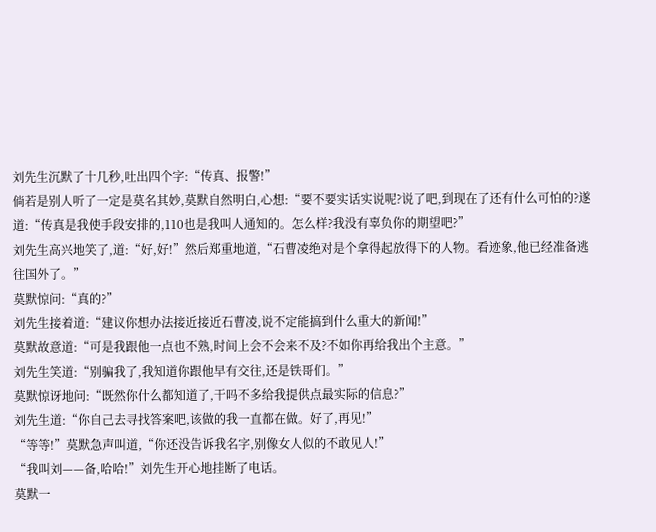刘先生沉默了十几秒,吐出四个字:“传真、报警!”
倘若是别人听了一定是莫名其妙,莫默自然明白,心想:“要不要实话实说呢?说了吧,到现在了还有什么可怕的?遂道:“传真是我使手段安排的,110也是我叫人通知的。怎么样?我没有辜负你的期望吧?”
刘先生高兴地笑了,道:“好,好!”然后郑重地道,“石曹凌绝对是个拿得起放得下的人物。看迹象,他已经准备逃往国外了。”
莫默惊问:“真的?”
刘先生接着道:“建议你想办法接近接近石曹凌,说不定能搞到什么重大的新闻!”
莫默故意道:“可是我跟他一点也不熟,时间上会不会来不及?不如你再给我出个主意。”
刘先生笑道:“别骗我了,我知道你跟他早有交往,还是铁哥们。”
莫默惊讶地问:“既然你什么都知道了,干吗不多给我提供点最实际的信息?”
刘先生道:“你自己去寻找答案吧,该做的我一直都在做。好了,再见!”
“等等!”莫默急声叫道,“你还没告诉我名字,别像女人似的不敢见人!”
“我叫刘——备,哈哈!”刘先生开心地挂断了电话。
莫默一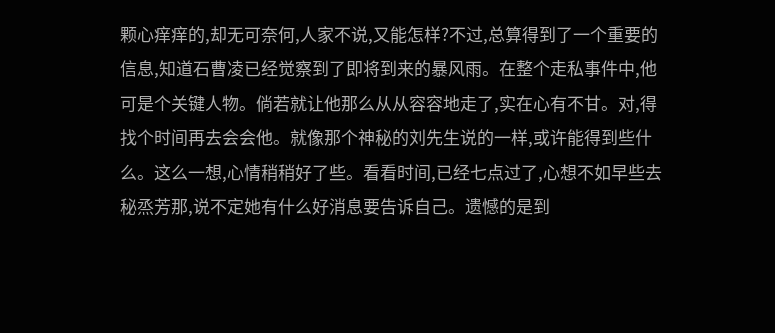颗心痒痒的,却无可奈何,人家不说,又能怎样?不过,总算得到了一个重要的信息,知道石曹凌已经觉察到了即将到来的暴风雨。在整个走私事件中,他可是个关键人物。倘若就让他那么从从容容地走了,实在心有不甘。对,得找个时间再去会会他。就像那个神秘的刘先生说的一样,或许能得到些什么。这么一想,心情稍稍好了些。看看时间,已经七点过了,心想不如早些去秘烝芳那,说不定她有什么好消息要告诉自己。遗憾的是到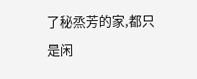了秘烝芳的家,都只是闲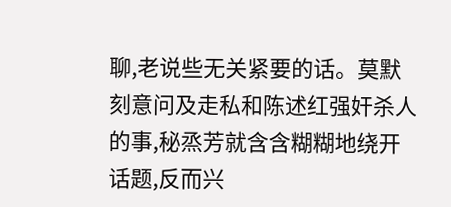聊,老说些无关紧要的话。莫默刻意问及走私和陈述红强奸杀人的事,秘烝芳就含含糊糊地绕开话题,反而兴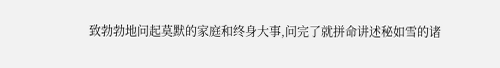致勃勃地问起莫默的家庭和终身大事,问完了就拼命讲述秘如雪的诸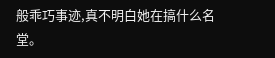般乖巧事迹,真不明白她在搞什么名堂。